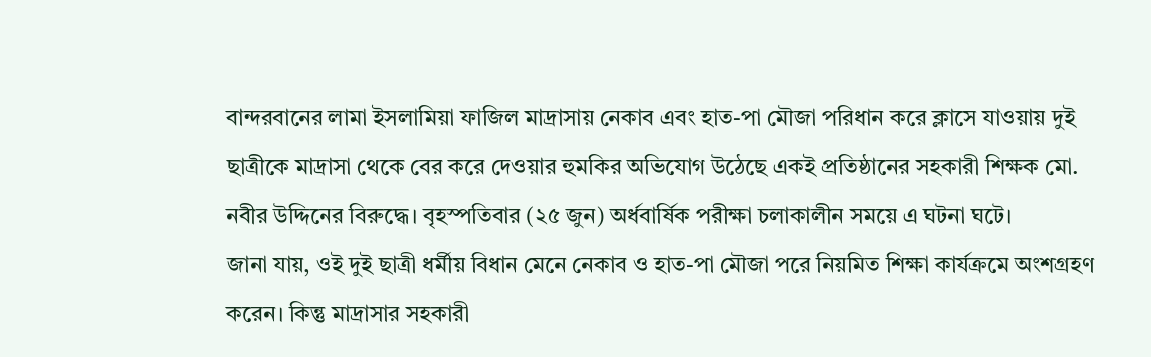বান্দরবানের লামা ইসলামিয়া ফাজিল মাদ্রাসায় নেকাব এবং হাত-পা মৌজা পরিধান করে ক্লাসে যাওয়ায় দুই ছাত্রীকে মাদ্রাসা থেকে বের করে দেওয়ার হুমকির অভিযোগ উঠেছে একই প্রতিষ্ঠানের সহকারী শিক্ষক মো. নবীর উদ্দিনের বিরুদ্ধে। বৃহস্পতিবার (২৫ জুন) অর্ধবার্ষিক পরীক্ষা চলাকালীন সময়ে এ ঘটনা ঘটে।
জানা যায়, ওই দুই ছাত্রী ধর্মীয় বিধান মেনে নেকাব ও হাত-পা মৌজা পরে নিয়মিত শিক্ষা কার্যক্রমে অংশগ্রহণ করেন। কিন্তু মাদ্রাসার সহকারী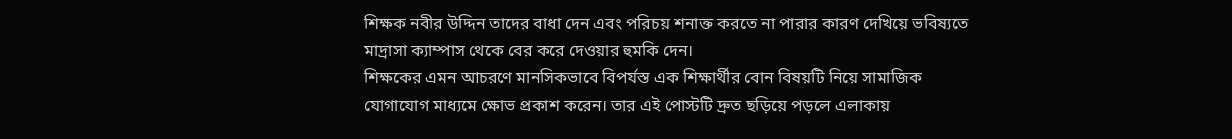শিক্ষক নবীর উদ্দিন তাদের বাধা দেন এবং পরিচয় শনাক্ত করতে না পারার কারণ দেখিয়ে ভবিষ্যতে মাদ্রাসা ক্যাম্পাস থেকে বের করে দেওয়ার হুমকি দেন।
শিক্ষকের এমন আচরণে মানসিকভাবে বিপর্যস্ত এক শিক্ষার্থীর বোন বিষয়টি নিয়ে সামাজিক যোগাযোগ মাধ্যমে ক্ষোভ প্রকাশ করেন। তার এই পোস্টটি দ্রুত ছড়িয়ে পড়লে এলাকায়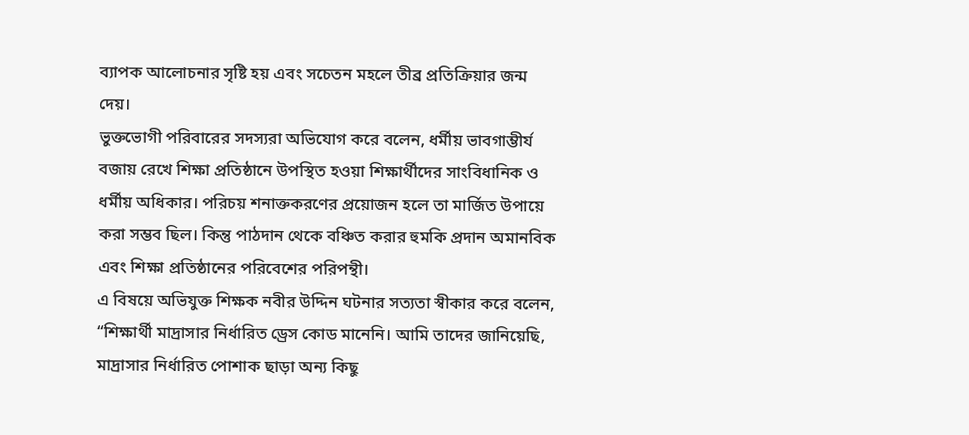ব্যাপক আলোচনার সৃষ্টি হয় এবং সচেতন মহলে তীব্র প্রতিক্রিয়ার জন্ম দেয়।
ভুক্তভোগী পরিবারের সদস্যরা অভিযোগ করে বলেন, ধর্মীয় ভাবগাম্ভীর্য বজায় রেখে শিক্ষা প্রতিষ্ঠানে উপস্থিত হওয়া শিক্ষার্থীদের সাংবিধানিক ও ধর্মীয় অধিকার। পরিচয় শনাক্তকরণের প্রয়োজন হলে তা মার্জিত উপায়ে করা সম্ভব ছিল। কিন্তু পাঠদান থেকে বঞ্চিত করার হুমকি প্রদান অমানবিক এবং শিক্ষা প্রতিষ্ঠানের পরিবেশের পরিপন্থী।
এ বিষয়ে অভিযুক্ত শিক্ষক নবীর উদ্দিন ঘটনার সত্যতা স্বীকার করে বলেন, “শিক্ষার্থী মাদ্রাসার নির্ধারিত ড্রেস কোড মানেনি। আমি তাদের জানিয়েছি, মাদ্রাসার নির্ধারিত পোশাক ছাড়া অন্য কিছু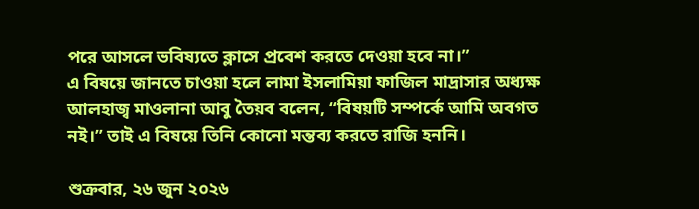পরে আসলে ভবিষ্যতে ক্লাসে প্রবেশ করতে দেওয়া হবে না।”
এ বিষয়ে জানতে চাওয়া হলে লামা ইসলামিয়া ফাজিল মাদ্রাসার অধ্যক্ষ আলহাজ্ব মাওলানা আবু তৈয়ব বলেন, “বিষয়টি সম্পর্কে আমি অবগত নই।” তাই এ বিষয়ে তিনি কোনো মন্তব্য করতে রাজি হননি।

শুক্রবার, ২৬ জুন ২০২৬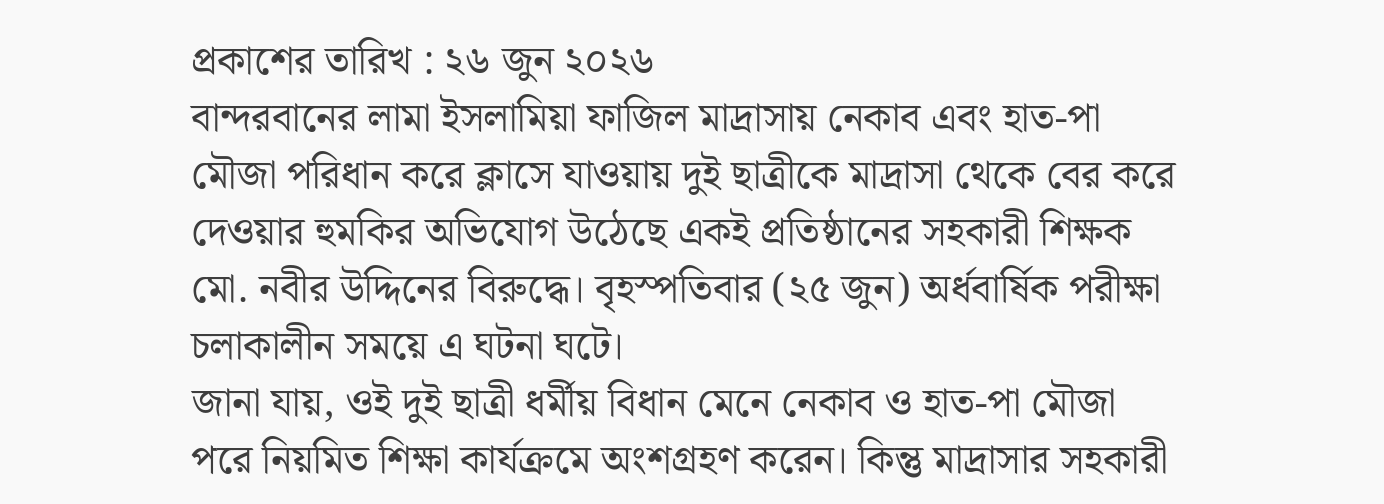প্রকাশের তারিখ : ২৬ জুন ২০২৬
বান্দরবানের লামা ইসলামিয়া ফাজিল মাদ্রাসায় নেকাব এবং হাত-পা মৌজা পরিধান করে ক্লাসে যাওয়ায় দুই ছাত্রীকে মাদ্রাসা থেকে বের করে দেওয়ার হুমকির অভিযোগ উঠেছে একই প্রতিষ্ঠানের সহকারী শিক্ষক মো. নবীর উদ্দিনের বিরুদ্ধে। বৃহস্পতিবার (২৫ জুন) অর্ধবার্ষিক পরীক্ষা চলাকালীন সময়ে এ ঘটনা ঘটে।
জানা যায়, ওই দুই ছাত্রী ধর্মীয় বিধান মেনে নেকাব ও হাত-পা মৌজা পরে নিয়মিত শিক্ষা কার্যক্রমে অংশগ্রহণ করেন। কিন্তু মাদ্রাসার সহকারী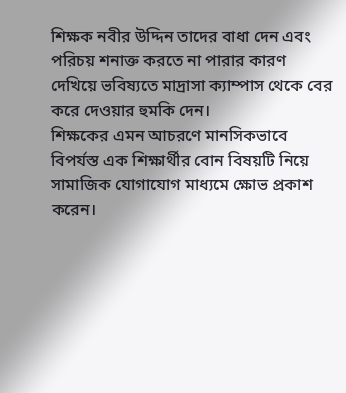শিক্ষক নবীর উদ্দিন তাদের বাধা দেন এবং পরিচয় শনাক্ত করতে না পারার কারণ দেখিয়ে ভবিষ্যতে মাদ্রাসা ক্যাম্পাস থেকে বের করে দেওয়ার হুমকি দেন।
শিক্ষকের এমন আচরণে মানসিকভাবে বিপর্যস্ত এক শিক্ষার্থীর বোন বিষয়টি নিয়ে সামাজিক যোগাযোগ মাধ্যমে ক্ষোভ প্রকাশ করেন।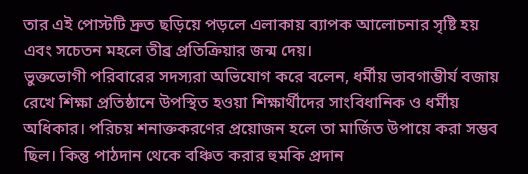তার এই পোস্টটি দ্রুত ছড়িয়ে পড়লে এলাকায় ব্যাপক আলোচনার সৃষ্টি হয় এবং সচেতন মহলে তীব্র প্রতিক্রিয়ার জন্ম দেয়।
ভুক্তভোগী পরিবারের সদস্যরা অভিযোগ করে বলেন, ধর্মীয় ভাবগাম্ভীর্য বজায় রেখে শিক্ষা প্রতিষ্ঠানে উপস্থিত হওয়া শিক্ষার্থীদের সাংবিধানিক ও ধর্মীয় অধিকার। পরিচয় শনাক্তকরণের প্রয়োজন হলে তা মার্জিত উপায়ে করা সম্ভব ছিল। কিন্তু পাঠদান থেকে বঞ্চিত করার হুমকি প্রদান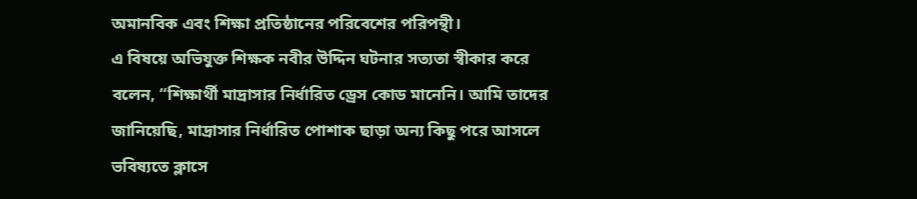অমানবিক এবং শিক্ষা প্রতিষ্ঠানের পরিবেশের পরিপন্থী।
এ বিষয়ে অভিযুক্ত শিক্ষক নবীর উদ্দিন ঘটনার সত্যতা স্বীকার করে বলেন, “শিক্ষার্থী মাদ্রাসার নির্ধারিত ড্রেস কোড মানেনি। আমি তাদের জানিয়েছি, মাদ্রাসার নির্ধারিত পোশাক ছাড়া অন্য কিছু পরে আসলে ভবিষ্যতে ক্লাসে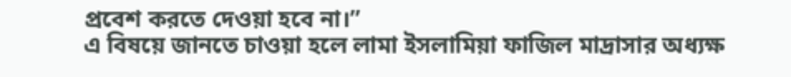প্রবেশ করতে দেওয়া হবে না।”
এ বিষয়ে জানতে চাওয়া হলে লামা ইসলামিয়া ফাজিল মাদ্রাসার অধ্যক্ষ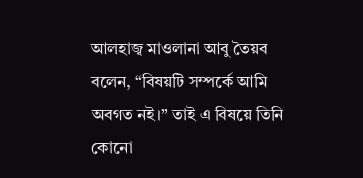আলহাজ্ব মাওলানা আবু তৈয়ব বলেন, “বিষয়টি সম্পর্কে আমি অবগত নই।” তাই এ বিষয়ে তিনি কোনো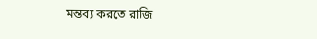মন্তব্য করতে রাজি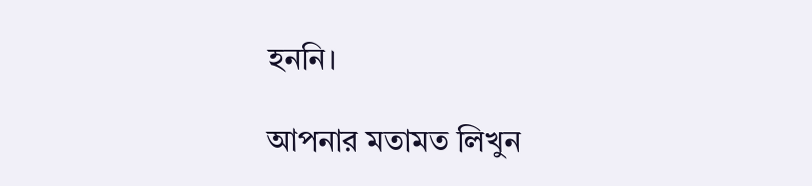হননি।

আপনার মতামত লিখুন